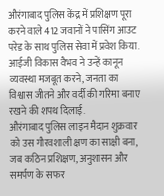औरंगाबाद पुलिस केंद्र में प्रशिक्षण पूरा करने वाले 412 जवानों ने पासिंग आउट परेड के साथ पुलिस सेवा में प्रवेश किया. आईजी विकास वैभव ने उन्हें कानून व्यवस्था मजबूत करने, जनता का विश्वास जीतने और वर्दी की गरिमा बनाए रखने की शपथ दिलाई.
औरंगाबाद पुलिस लाइन मैदान शुक्रवार को उस गौरवशाली क्षण का साक्षी बना, जब कठिन प्रशिक्षण, अनुशासन और समर्पण के सफर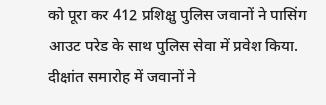को पूरा कर 412 प्रशिक्षु पुलिस जवानों ने पासिंग आउट परेड के साथ पुलिस सेवा में प्रवेश किया. दीक्षांत समारोह में जवानों ने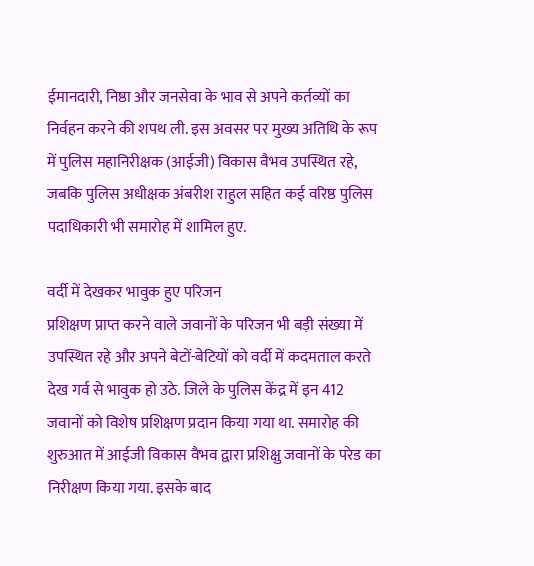ईमानदारी, निष्ठा और जनसेवा के भाव से अपने कर्तव्यों का निर्वहन करने की शपथ ली. इस अवसर पर मुख्य अतिथि के रूप में पुलिस महानिरीक्षक (आईजी) विकास वैभव उपस्थित रहे, जबकि पुलिस अधीक्षक अंबरीश राहुल सहित कई वरिष्ठ पुलिस पदाधिकारी भी समारोह में शामिल हुए.

वर्दी में देखकर भावुक हुए परिजन
प्रशिक्षण प्राप्त करने वाले जवानों के परिजन भी बड़ी संख्या में उपस्थित रहे और अपने बेटों-बेटियों को वर्दी में कदमताल करते देख गर्व से भावुक हो उठे. जिले के पुलिस केंद्र में इन 412 जवानों को विशेष प्रशिक्षण प्रदान किया गया था. समारोह की शुरुआत में आईजी विकास वैभव द्वारा प्रशिक्षु जवानों के परेड का निरीक्षण किया गया. इसके बाद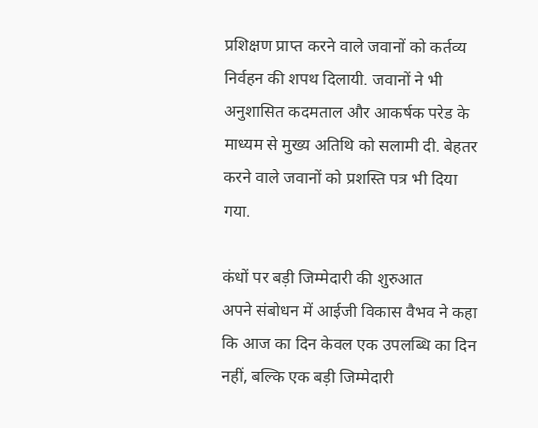प्रशिक्षण प्राप्त करने वाले जवानों को कर्तव्य निर्वहन की शपथ दिलायी. जवानों ने भी अनुशासित कदमताल और आकर्षक परेड के माध्यम से मुख्य अतिथि को सलामी दी. बेहतर करने वाले जवानों को प्रशस्ति पत्र भी दिया गया.

कंधों पर बड़ी जिम्मेदारी की शुरुआत
अपने संबोधन में आईजी विकास वैभव ने कहा कि आज का दिन केवल एक उपलब्धि का दिन नहीं, बल्कि एक बड़ी जिम्मेदारी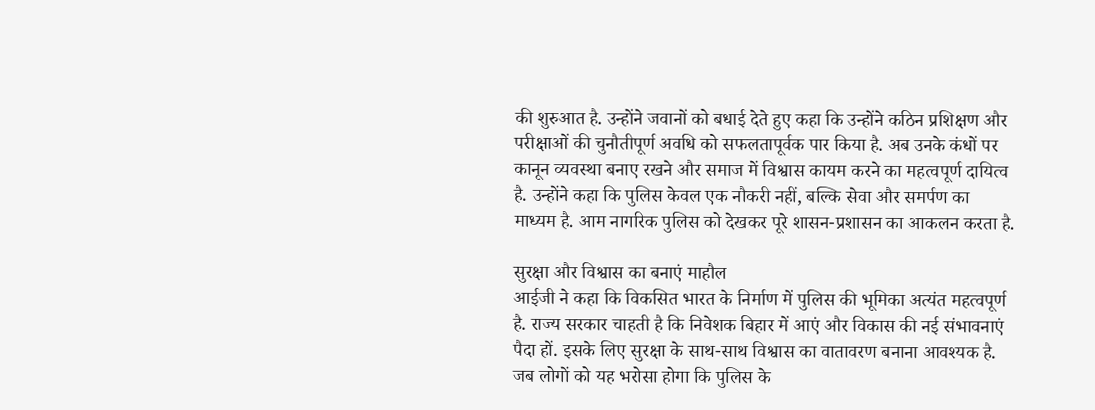की शुरुआत है. उन्होंने जवानों को बधाई देते हुए कहा कि उन्होंने कठिन प्रशिक्षण और परीक्षाओं की चुनौतीपूर्ण अवधि को सफलतापूर्वक पार किया है. अब उनके कंधों पर कानून व्यवस्था बनाए रखने और समाज में विश्वास कायम करने का महत्वपूर्ण दायित्व है. उन्होंने कहा कि पुलिस केवल एक नौकरी नहीं, बल्कि सेवा और समर्पण का माध्यम है. आम नागरिक पुलिस को देखकर पूरे शासन-प्रशासन का आकलन करता है.

सुरक्षा और विश्वास का बनाएं माहौल
आईजी ने कहा कि विकसित भारत के निर्माण में पुलिस की भूमिका अत्यंत महत्वपूर्ण है. राज्य सरकार चाहती है कि निवेशक बिहार में आएं और विकास की नई संभावनाएं पैदा हों. इसके लिए सुरक्षा के साथ-साथ विश्वास का वातावरण बनाना आवश्यक है. जब लोगों को यह भरोसा होगा कि पुलिस के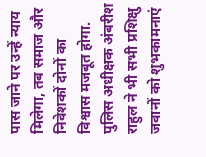पास जाने पर उन्हें न्याय मिलेगा, तब समाज और निवेशकों दोनों का विश्वास मजबूत होगा. पुलिस अधीक्षक अंबरीश राहुल ने भी सभी प्रशिक्षु जवानों को शुभकामनाएं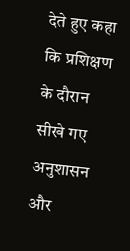देते हुए कहा कि प्रशिक्षण के दौरान सीखे गए अनुशासन और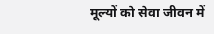मूल्यों को सेवा जीवन में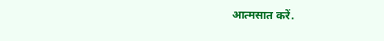आत्मसात करें.